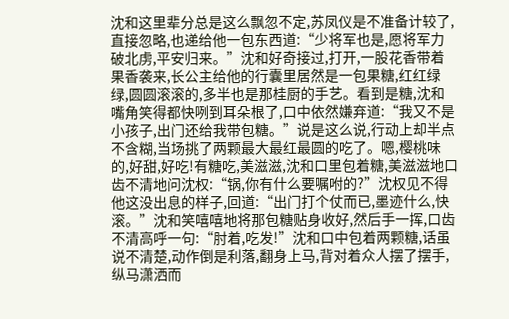沈和这里辈分总是这么飘忽不定,苏凤仪是不准备计较了,直接忽略,也递给他一包东西道:“少将军也是,愿将军力破北虏,平安归来。”沈和好奇接过,打开,一股花香带着果香袭来,长公主给他的行囊里居然是一包果糖,红红绿绿,圆圆滚滚的,多半也是那桂厨的手艺。看到是糖,沈和嘴角笑得都快咧到耳朵根了,口中依然嫌弃道:“我又不是小孩子,出门还给我带包糖。”说是这么说,行动上却半点不含糊,当场挑了两颗最大最红最圆的吃了。嗯,樱桃味的,好甜,好吃!有糖吃,美滋滋,沈和口里包着糖,美滋滋地口齿不清地问沈权:“锅,你有什么要嘱咐的?”沈权见不得他这没出息的样子,回道:“出门打个仗而已,墨迹什么,快滚。”沈和笑嘻嘻地将那包糖贴身收好,然后手一挥,口齿不清高呼一句:“肘着,吃发!”沈和口中包着两颗糖,话虽说不清楚,动作倒是利落,翻身上马,背对着众人摆了摆手,纵马潇洒而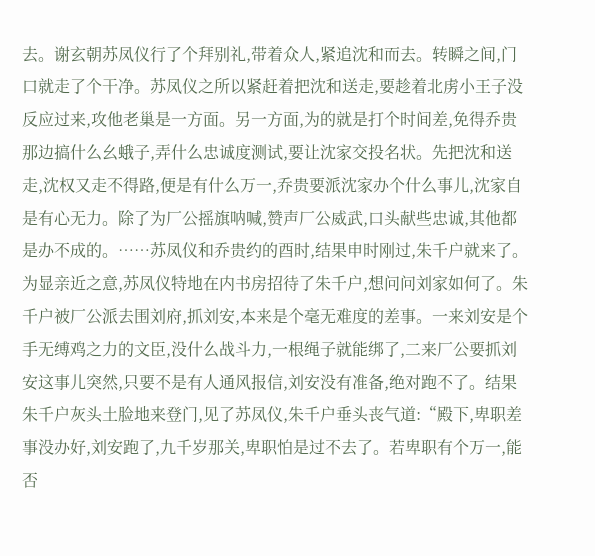去。谢玄朝苏凤仪行了个拜别礼,带着众人,紧追沈和而去。转瞬之间,门口就走了个干净。苏凤仪之所以紧赶着把沈和送走,要趁着北虏小王子没反应过来,攻他老巢是一方面。另一方面,为的就是打个时间差,免得乔贵那边搞什么幺蛾子,弄什么忠诚度测试,要让沈家交投名状。先把沈和送走,沈权又走不得路,便是有什么万一,乔贵要派沈家办个什么事儿,沈家自是有心无力。除了为厂公摇旗呐喊,赞声厂公威武,口头献些忠诚,其他都是办不成的。……苏凤仪和乔贵约的酉时,结果申时刚过,朱千户就来了。为显亲近之意,苏凤仪特地在内书房招待了朱千户,想问问刘家如何了。朱千户被厂公派去围刘府,抓刘安,本来是个毫无难度的差事。一来刘安是个手无缚鸡之力的文臣,没什么战斗力,一根绳子就能绑了,二来厂公要抓刘安这事儿突然,只要不是有人通风报信,刘安没有准备,绝对跑不了。结果朱千户灰头土脸地来登门,见了苏凤仪,朱千户垂头丧气道:“殿下,卑职差事没办好,刘安跑了,九千岁那关,卑职怕是过不去了。若卑职有个万一,能否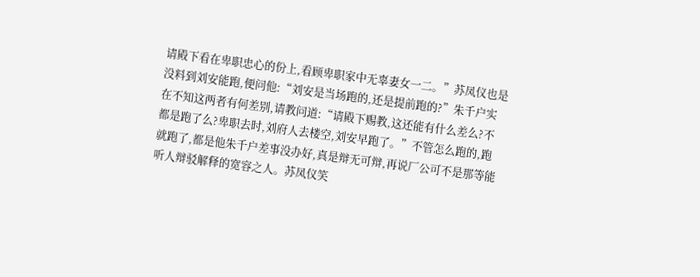请殿下看在卑职忠心的份上,看顾卑职家中无辜妻女一二。”苏凤仪也是没料到刘安能跑,便问他:“刘安是当场跑的,还是提前跑的?”朱千户实在不知这两者有何差别,请教问道:“请殿下赐教,这还能有什么差么?不都是跑了么?卑职去时,刘府人去楼空,刘安早跑了。”不管怎么跑的,跑就跑了,都是他朱千户差事没办好,真是辩无可辩,再说厂公可不是那等能听人辩驳解释的宽容之人。苏凤仪笑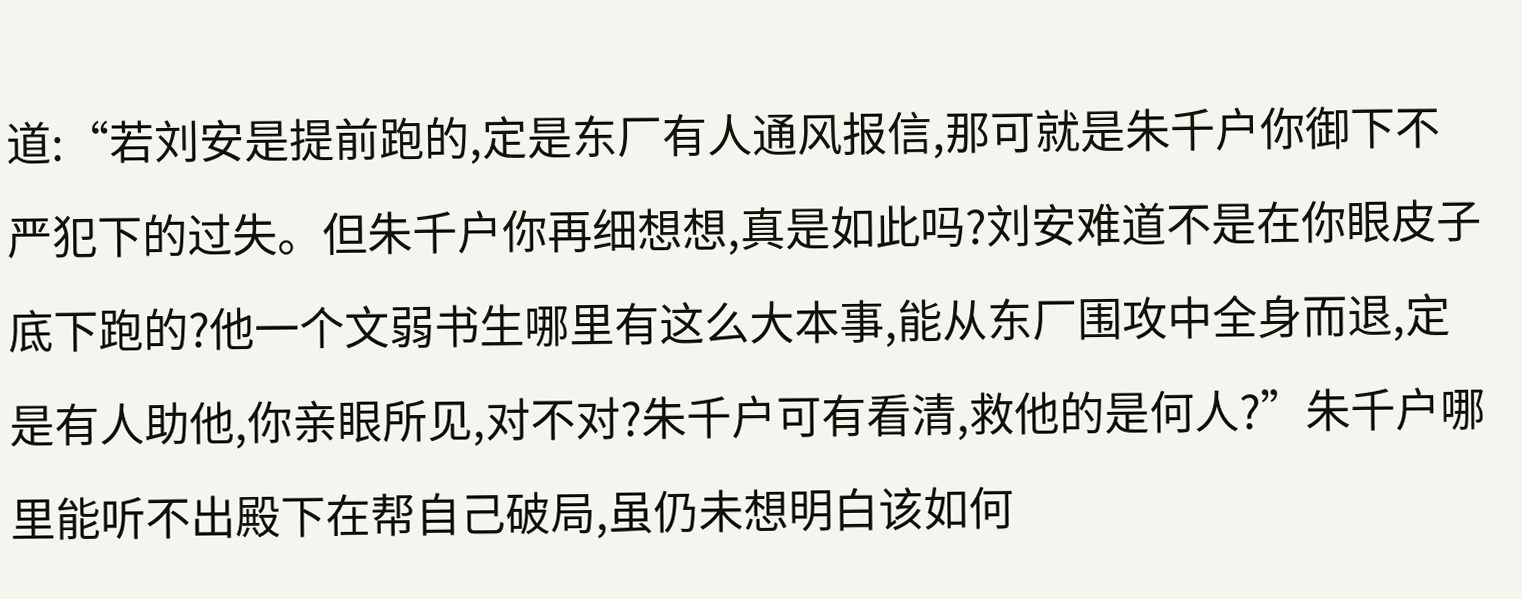道:“若刘安是提前跑的,定是东厂有人通风报信,那可就是朱千户你御下不严犯下的过失。但朱千户你再细想想,真是如此吗?刘安难道不是在你眼皮子底下跑的?他一个文弱书生哪里有这么大本事,能从东厂围攻中全身而退,定是有人助他,你亲眼所见,对不对?朱千户可有看清,救他的是何人?”朱千户哪里能听不出殿下在帮自己破局,虽仍未想明白该如何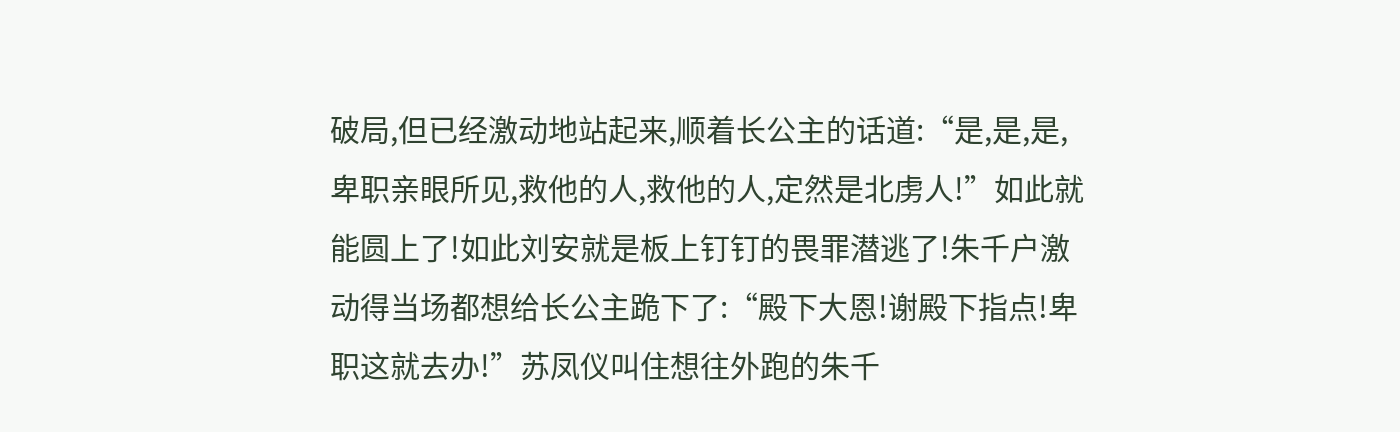破局,但已经激动地站起来,顺着长公主的话道:“是,是,是,卑职亲眼所见,救他的人,救他的人,定然是北虏人!”如此就能圆上了!如此刘安就是板上钉钉的畏罪潜逃了!朱千户激动得当场都想给长公主跪下了:“殿下大恩!谢殿下指点!卑职这就去办!”苏凤仪叫住想往外跑的朱千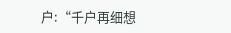户:“千户再细想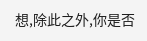想,除此之外,你是否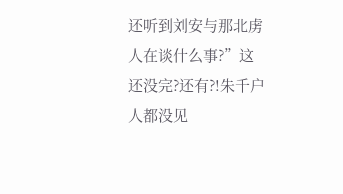还听到刘安与那北虏人在谈什么事?”这还没完?还有?!朱千户人都没见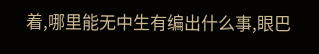着,哪里能无中生有编出什么事,眼巴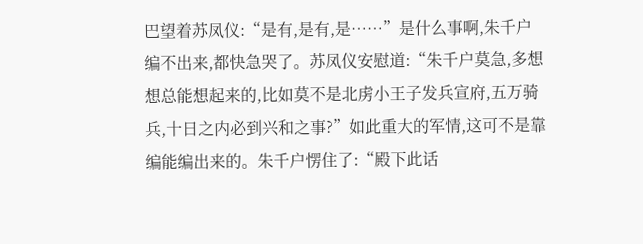巴望着苏凤仪:“是有,是有,是……”是什么事啊,朱千户编不出来,都快急哭了。苏凤仪安慰道:“朱千户莫急,多想想总能想起来的,比如莫不是北虏小王子发兵宣府,五万骑兵,十日之内必到兴和之事?”如此重大的军情,这可不是靠编能编出来的。朱千户愣住了:“殿下此话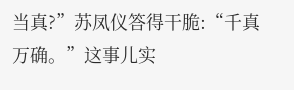当真?”苏凤仪答得干脆:“千真万确。”这事儿实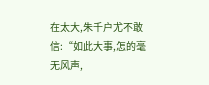在太大,朱千户尤不敢信:“如此大事,怎的毫无风声,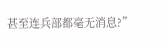甚至连兵部都毫无消息?”